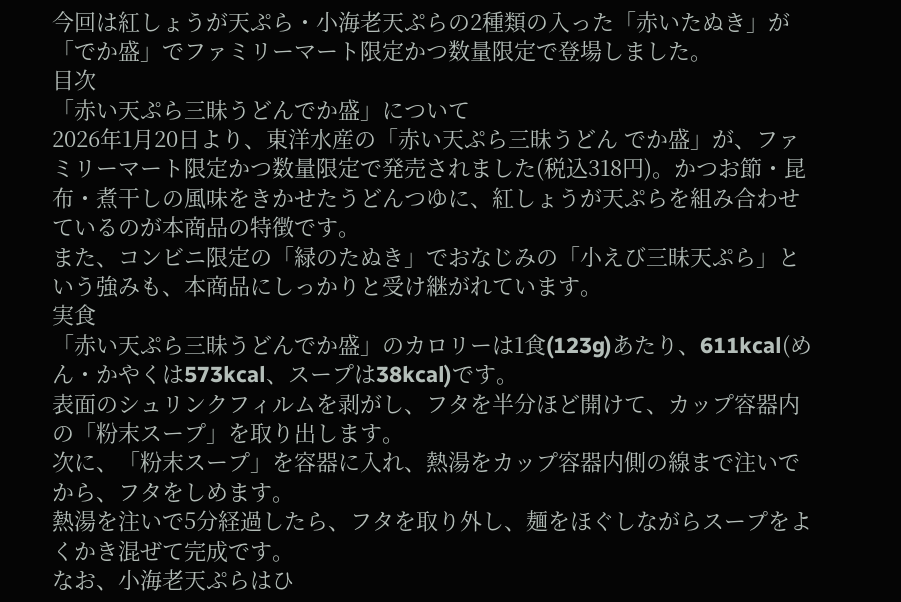今回は紅しょうが天ぷら・小海老天ぷらの2種類の入った「赤いたぬき」が「でか盛」でファミリーマート限定かつ数量限定で登場しました。
目次
「赤い天ぷら三昧うどんでか盛」について
2026年1月20日より、東洋水産の「赤い天ぷら三昧うどん でか盛」が、ファミリーマート限定かつ数量限定で発売されました(税込318円)。かつお節・昆布・煮干しの風味をきかせたうどんつゆに、紅しょうが天ぷらを組み合わせているのが本商品の特徴です。
また、コンビニ限定の「緑のたぬき」でおなじみの「小えび三昧天ぷら」という強みも、本商品にしっかりと受け継がれています。
実食
「赤い天ぷら三昧うどんでか盛」のカロリーは1食(123g)あたり、611kcal(めん・かやくは573kcal、スープは38kcal)です。
表面のシュリンクフィルムを剥がし、フタを半分ほど開けて、カップ容器内の「粉末スープ」を取り出します。
次に、「粉末スープ」を容器に入れ、熱湯をカップ容器内側の線まで注いでから、フタをしめます。
熱湯を注いで5分経過したら、フタを取り外し、麺をほぐしながらスープをよくかき混ぜて完成です。
なお、小海老天ぷらはひ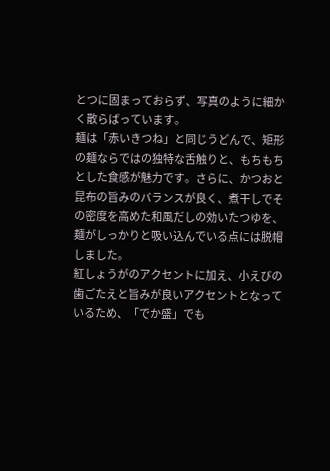とつに固まっておらず、写真のように細かく散らばっています。
麺は「赤いきつね」と同じうどんで、矩形の麺ならではの独特な舌触りと、もちもちとした食感が魅力です。さらに、かつおと昆布の旨みのバランスが良く、煮干しでその密度を高めた和風だしの効いたつゆを、麺がしっかりと吸い込んでいる点には脱帽しました。
紅しょうがのアクセントに加え、小えびの歯ごたえと旨みが良いアクセントとなっているため、「でか盛」でも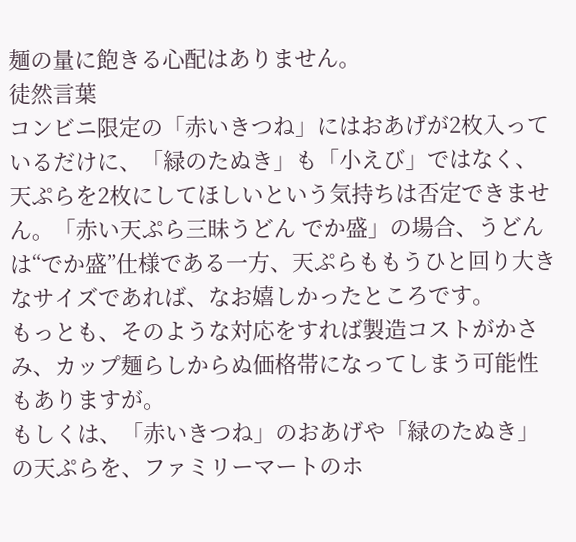麺の量に飽きる心配はありません。
徒然言葉
コンビニ限定の「赤いきつね」にはおあげが2枚入っているだけに、「緑のたぬき」も「小えび」ではなく、天ぷらを2枚にしてほしいという気持ちは否定できません。「赤い天ぷら三昧うどん でか盛」の場合、うどんは“でか盛”仕様である一方、天ぷらももうひと回り大きなサイズであれば、なお嬉しかったところです。
もっとも、そのような対応をすれば製造コストがかさみ、カップ麺らしからぬ価格帯になってしまう可能性もありますが。
もしくは、「赤いきつね」のおあげや「緑のたぬき」の天ぷらを、ファミリーマートのホ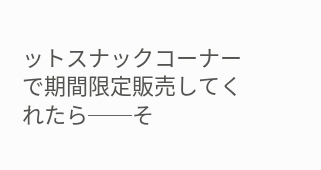ットスナックコーナーで期間限定販売してくれたら──そ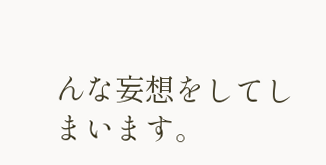んな妄想をしてしまいます。